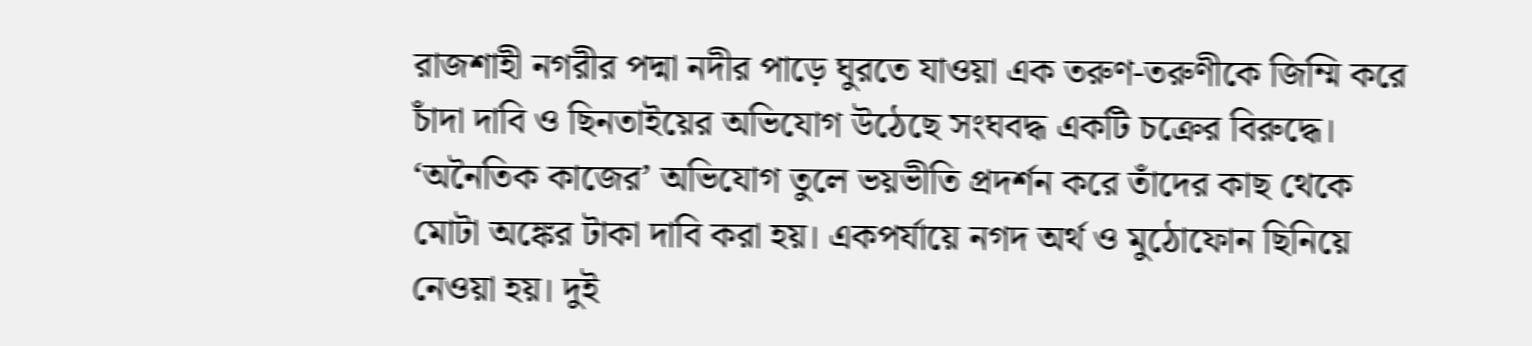রাজশাহী নগরীর পদ্মা নদীর পাড়ে ঘুরতে যাওয়া এক তরুণ-তরুণীকে জিম্মি করে চাঁদা দাবি ও ছিনতাইয়ের অভিযোগ উঠেছে সংঘবদ্ধ একটি চক্রের বিরুদ্ধে। ‘অনৈতিক কাজের’ অভিযোগ তুলে ভয়ভীতি প্রদর্শন করে তাঁদের কাছ থেকে মোটা অঙ্কের টাকা দাবি করা হয়। একপর্যায়ে নগদ অর্থ ও মুঠোফোন ছিনিয়ে নেওয়া হয়। দুই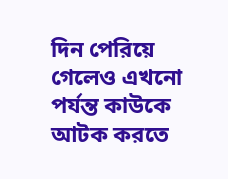দিন পেরিয়ে গেলেও এখনো পর্যন্ত কাউকে আটক করতে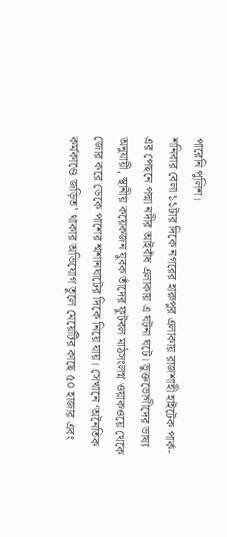পারেনি পুলিশ।
শনিবার বেলা ১১টার দিকে নগরের হারুপুর এলাকায় রাজশাহী হাইটেক পার্ক-এর পেছনে পদ্মা নদীর আইবাঁধ এলাকায় এ ঘটনা ঘটে। ভুক্তভোগীদের ভাষ্য অনুযায়ী, স্থানীয় কয়েকজন যুবক তাঁদের ফুটবল মাঠসংলগ্ন ওয়াকওয়ে থেকে জোর করে ডেকে পাশের শ্মশানঘাটের দিকে নিয়ে যায়। সেখানে ‘অনৈতিক কর্মকাণ্ডে জড়িত’ থাকার অভিযোগ তুলে মেয়েটির কাছে ৫০ হাজার এবং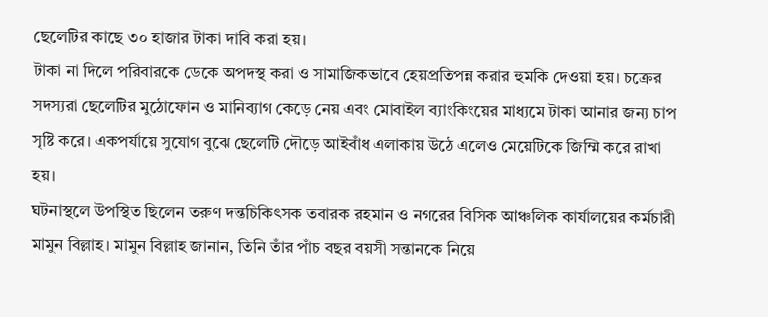ছেলেটির কাছে ৩০ হাজার টাকা দাবি করা হয়।
টাকা না দিলে পরিবারকে ডেকে অপদস্থ করা ও সামাজিকভাবে হেয়প্রতিপন্ন করার হুমকি দেওয়া হয়। চক্রের সদস্যরা ছেলেটির মুঠোফোন ও মানিব্যাগ কেড়ে নেয় এবং মোবাইল ব্যাংকিংয়ের মাধ্যমে টাকা আনার জন্য চাপ সৃষ্টি করে। একপর্যায়ে সুযোগ বুঝে ছেলেটি দৌড়ে আইবাঁধ এলাকায় উঠে এলেও মেয়েটিকে জিম্মি করে রাখা হয়।
ঘটনাস্থলে উপস্থিত ছিলেন তরুণ দন্তচিকিৎসক তবারক রহমান ও নগরের বিসিক আঞ্চলিক কার্যালয়ের কর্মচারী মামুন বিল্লাহ। মামুন বিল্লাহ জানান, তিনি তাঁর পাঁচ বছর বয়সী সন্তানকে নিয়ে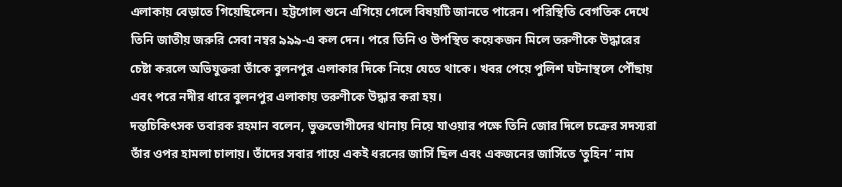এলাকায় বেড়াতে গিয়েছিলেন। হট্টগোল শুনে এগিয়ে গেলে বিষয়টি জানতে পারেন। পরিস্থিতি বেগতিক দেখে তিনি জাতীয় জরুরি সেবা নম্বর ৯৯৯-এ কল দেন। পরে তিনি ও উপস্থিত কয়েকজন মিলে তরুণীকে উদ্ধারের চেষ্টা করলে অভিযুক্তরা তাঁকে বুলনপুর এলাকার দিকে নিয়ে যেতে থাকে। খবর পেয়ে পুলিশ ঘটনাস্থলে পৌঁছায় এবং পরে নদীর ধারে বুলনপুর এলাকায় তরুণীকে উদ্ধার করা হয়।
দন্তচিকিৎসক তবারক রহমান বলেন, ভুক্তভোগীদের থানায় নিয়ে যাওয়ার পক্ষে তিনি জোর দিলে চক্রের সদস্যরা তাঁর ওপর হামলা চালায়। তাঁদের সবার গায়ে একই ধরনের জার্সি ছিল এবং একজনের জার্সিতে ‘তুহিন’ নাম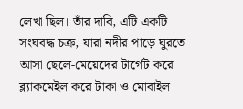লেখা ছিল। তাঁর দাবি, এটি একটি সংঘবদ্ধ চক্র, যারা নদীর পাড়ে ঘুরতে আসা ছেলে-মেয়েদের টার্গেট করে ব্ল্যাকমেইল করে টাকা ও মোবাইল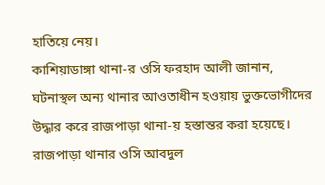হাতিয়ে নেয়।
কাশিয়াডাঙ্গা থানা-র ওসি ফরহাদ আলী জানান, ঘটনাস্থল অন্য থানার আওতাধীন হওয়ায় ভুক্তভোগীদের উদ্ধার করে রাজপাড়া থানা-য় হস্তান্তর করা হয়েছে। রাজপাড়া থানার ওসি আবদুল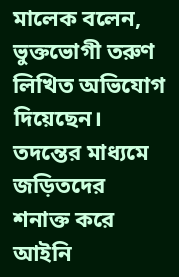মালেক বলেন, ভুক্তভোগী তরুণ লিখিত অভিযোগ দিয়েছেন। তদন্তের মাধ্যমে জড়িতদের শনাক্ত করে আইনি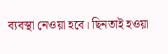ব্যবস্থা নেওয়া হবে। ছিনতাই হওয়া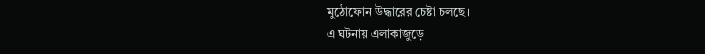মুঠোফোন উদ্ধারের চেষ্টা চলছে।
এ ঘটনায় এলাকাজুড়ে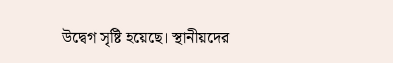উদ্বেগ সৃষ্টি হয়েছে। স্থানীয়দের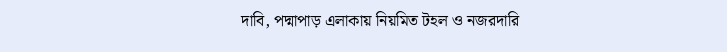দাবি, পদ্মাপাড় এলাকায় নিয়মিত টহল ও নজরদারি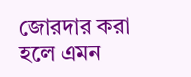জোরদার করা হলে এমন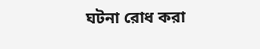ঘটনা রোধ করা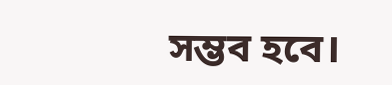সম্ভব হবে।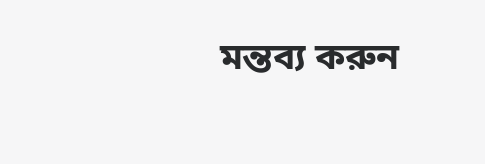মন্তব্য করুন